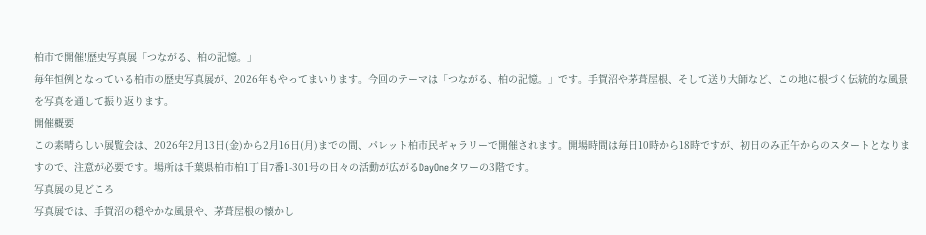柏市で開催!歴史写真展「つながる、柏の記憶。」
毎年恒例となっている柏市の歴史写真展が、2026年もやってまいります。今回のテーマは「つながる、柏の記憶。」です。手賀沼や茅葺屋根、そして送り大師など、この地に根づく伝統的な風景を写真を通して振り返ります。
開催概要
この素晴らしい展覧会は、2026年2月13日(金)から2月16日(月)までの間、パレット柏市民ギャラリーで開催されます。開場時間は毎日10時から18時ですが、初日のみ正午からのスタートとなりますので、注意が必要です。場所は千葉県柏市柏1丁目7番1-301号の日々の活動が広がるDayOneタワーの3階です。
写真展の見どころ
写真展では、手賀沼の穏やかな風景や、茅葺屋根の懐かし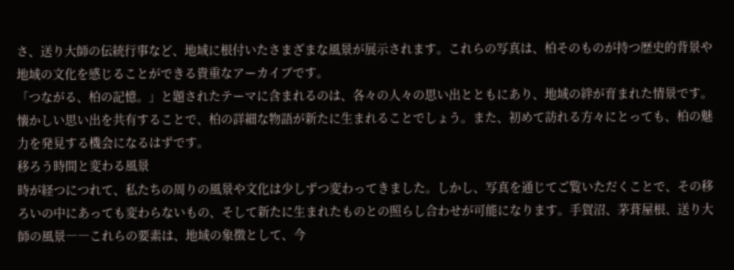さ、送り大師の伝統行事など、地域に根付いたさまざまな風景が展示されます。これらの写真は、柏そのものが持つ歴史的背景や地域の文化を感じることができる貴重なアーカイブです。
「つながる、柏の記憶。」と題されたテーマに含まれるのは、各々の人々の思い出とともにあり、地域の絆が育まれた情景です。懐かしい思い出を共有することで、柏の詳細な物語が新たに生まれることでしょう。また、初めて訪れる方々にとっても、柏の魅力を発見する機会になるはずです。
移ろう時間と変わる風景
時が経つにつれて、私たちの周りの風景や文化は少しずつ変わってきました。しかし、写真を通じてご覧いただくことで、その移ろいの中にあっても変わらないもの、そして新たに生まれたものとの照らし合わせが可能になります。手賀沼、茅葺屋根、送り大師の風景――これらの要素は、地域の象徴として、今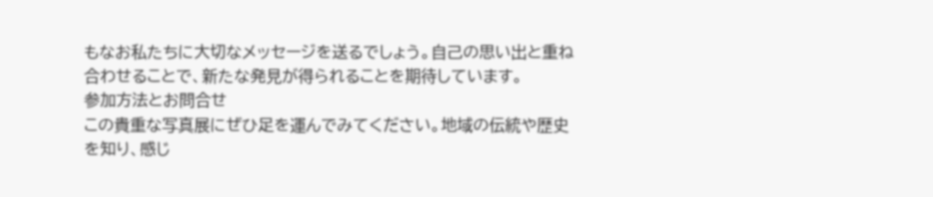もなお私たちに大切なメッセージを送るでしょう。自己の思い出と重ね合わせることで、新たな発見が得られることを期待しています。
参加方法とお問合せ
この貴重な写真展にぜひ足を運んでみてください。地域の伝統や歴史を知り、感じ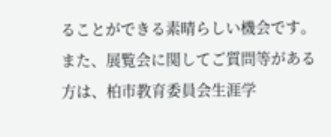ることができる素晴らしい機会です。また、展覧会に関してご質問等がある方は、柏市教育委員会生涯学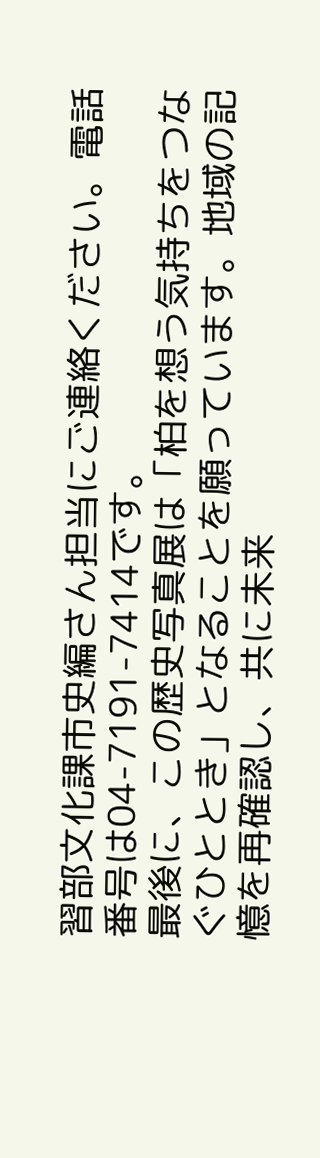習部文化課市史編さん担当にご連絡ください。電話番号は04-7191-7414です。
最後に、この歴史写真展は「柏を想う気持ちをつなぐひととき」となることを願っています。地域の記憶を再確認し、共に未来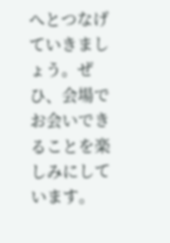へとつなげていきましょう。ぜひ、会場でお会いできることを楽しみにしています。